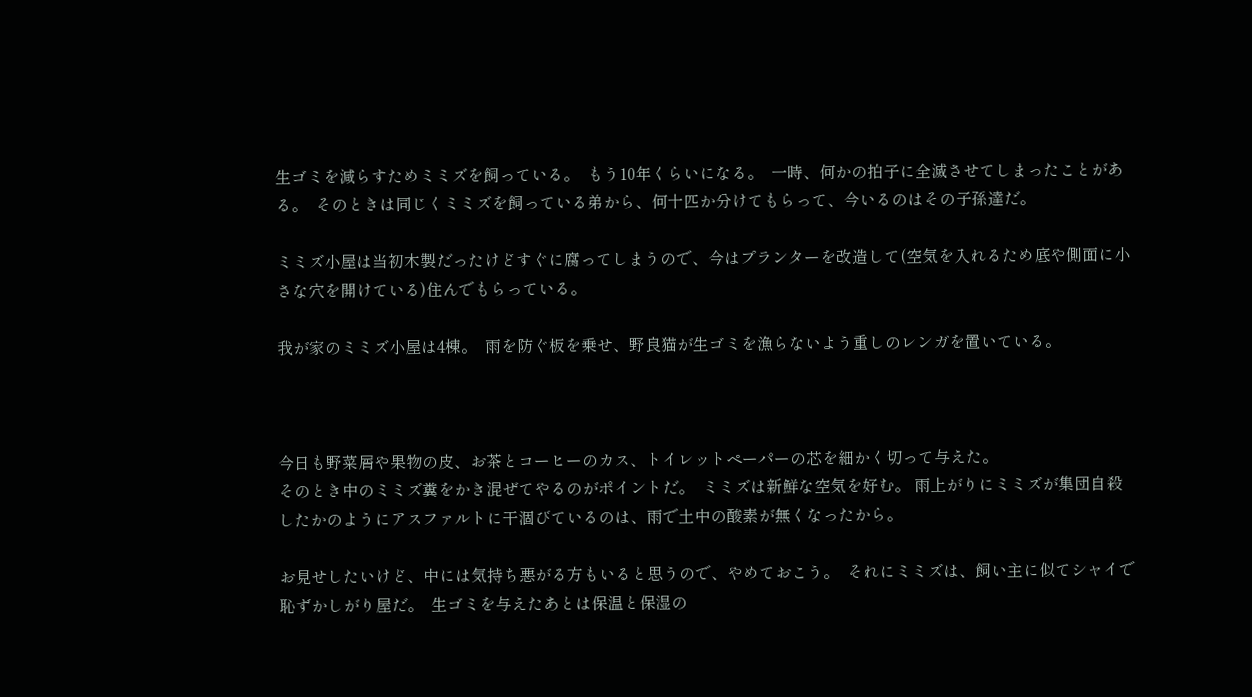生ゴミを減らすためミミズを飼っている。  もう10年くらいになる。  一時、何かの拍子に全滅させてしまったことがある。  そのときは同じくミミズを飼っている弟から、何十匹か分けてもらって、今いるのはその子孫達だ。

ミミズ小屋は当初木製だったけどすぐに腐ってしまうので、今はプランターを改造して(空気を入れるため底や側面に小さな穴を開けている)住んでもらっている。

我が家のミミズ小屋は4棟。  雨を防ぐ板を乗せ、野良猫が生ゴミを漁らないよう重しのレンガを置いている。



今日も野菜屑や果物の皮、お茶とコーヒーのカス、トイレットペーパーの芯を細かく切って与えた。
そのとき中のミミズ糞をかき混ぜてやるのがポイントだ。  ミミズは新鮮な空気を好む。 雨上がりにミミズが集団自殺したかのようにアスファルトに干涸びているのは、雨で土中の酸素が無くなったから。

お見せしたいけど、中には気持ち悪がる方もいると思うので、やめておこう。  それにミミズは、飼い主に似てシャイで恥ずかしがり屋だ。  生ゴミを与えたあとは保温と保湿の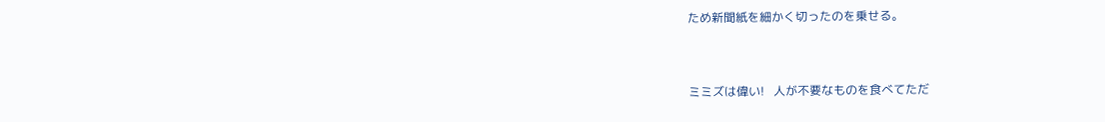ため新聞紙を細かく切ったのを乗せる。



ミミズは偉い!   人が不要なものを食べてただ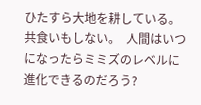ひたすら大地を耕している。  共食いもしない。  人間はいつになったらミミズのレベルに進化できるのだろう?